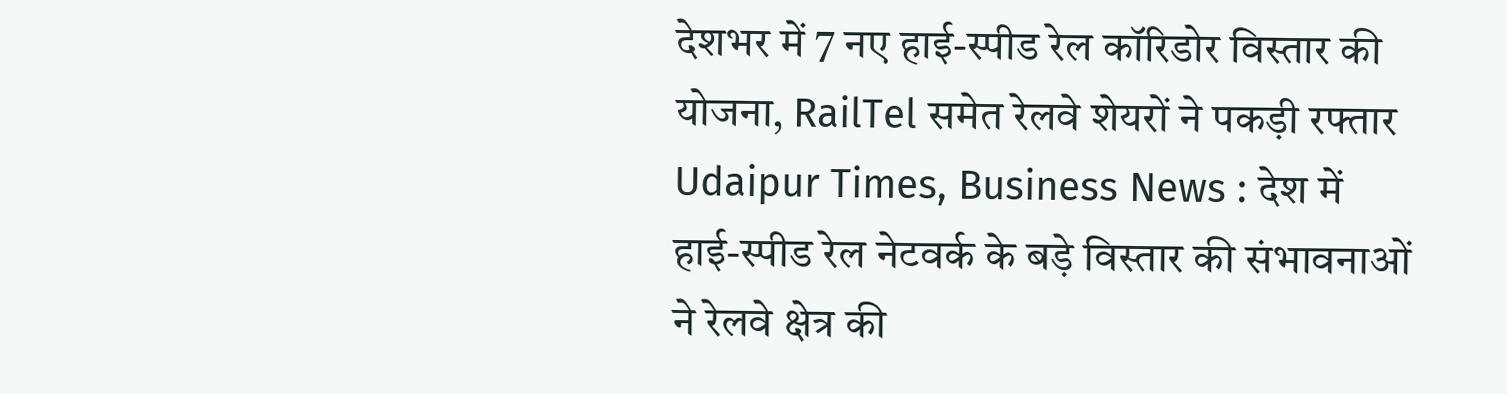देशभर में 7 नए हाई-स्पीड रेल कॉरिडोर विस्तार की योजना, RailTel समेत रेलवे शेयरों ने पकड़ी रफ्तार
Udaipur Times, Business News : देश में हाई-स्पीड रेल नेटवर्क के बड़े विस्तार की संभावनाओं ने रेलवे क्षेत्र की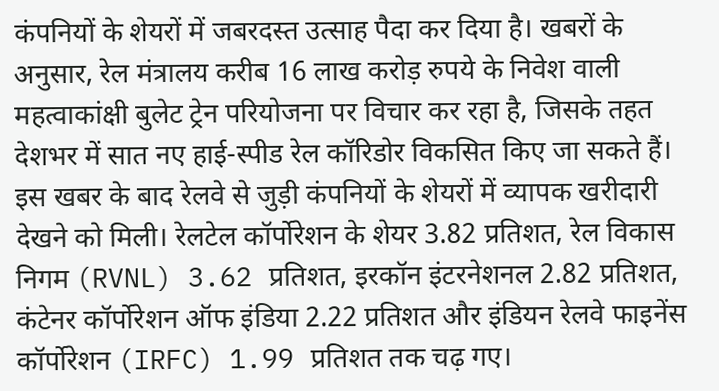कंपनियों के शेयरों में जबरदस्त उत्साह पैदा कर दिया है। खबरों के अनुसार, रेल मंत्रालय करीब 16 लाख करोड़ रुपये के निवेश वाली महत्वाकांक्षी बुलेट ट्रेन परियोजना पर विचार कर रहा है, जिसके तहत देशभर में सात नए हाई-स्पीड रेल कॉरिडोर विकसित किए जा सकते हैं।
इस खबर के बाद रेलवे से जुड़ी कंपनियों के शेयरों में व्यापक खरीदारी देखने को मिली। रेलटेल कॉर्पोरेशन के शेयर 3.82 प्रतिशत, रेल विकास निगम (RVNL) 3.62 प्रतिशत, इरकॉन इंटरनेशनल 2.82 प्रतिशत, कंटेनर कॉर्पोरेशन ऑफ इंडिया 2.22 प्रतिशत और इंडियन रेलवे फाइनेंस कॉर्पोरेशन (IRFC) 1.99 प्रतिशत तक चढ़ गए।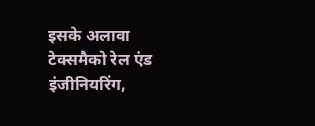इसके अलावा टेक्समैको रेल एंड इंजीनियरिंग,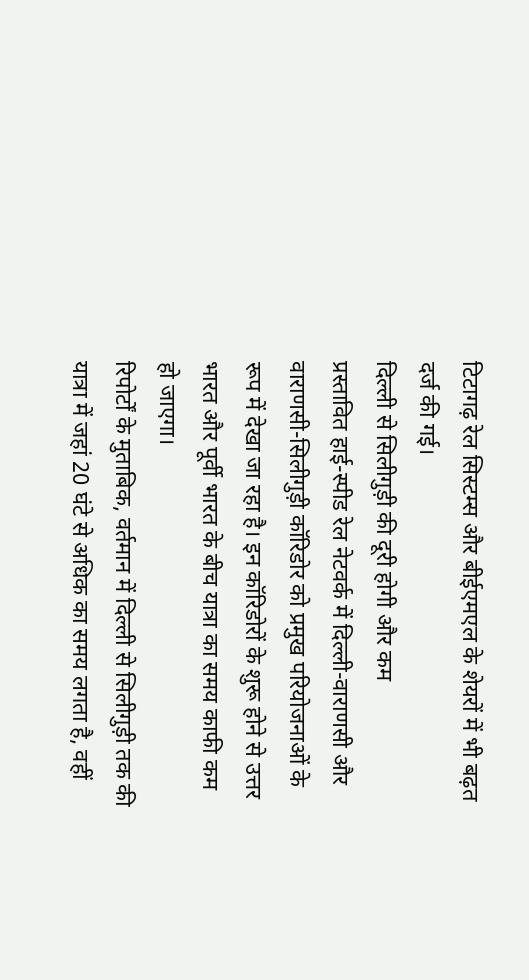टिटागढ़ रेल सिस्टम्स और बीईएमएल के शेयरों में भी बढ़त दर्ज की गई।
दिल्ली से सिलीगुड़ी की दूरी होगी और कम
प्रस्तावित हाई-स्पीड रेल नेटवर्क में दिल्ली-वाराणसी और वाराणसी-सिलीगुड़ी कॉरिडोर को प्रमुख परियोजनाओं के रूप में देखा जा रहा है। इन कॉरिडोरों के शुरू होने से उत्तर भारत और पूर्वी भारत के बीच यात्रा का समय काफी कम हो जाएगा।
रिपोर्टों के मुताबिक, वर्तमान में दिल्ली से सिलीगुड़ी तक की यात्रा में जहां 20 घंटे से अधिक का समय लगता है, वहीं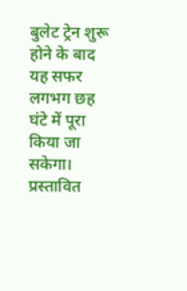बुलेट ट्रेन शुरू होने के बाद यह सफर लगभग छह घंटे में पूरा किया जा सकेगा। प्रस्तावित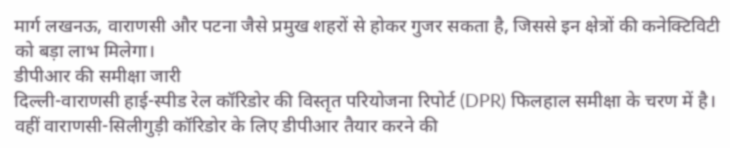मार्ग लखनऊ, वाराणसी और पटना जैसे प्रमुख शहरों से होकर गुजर सकता है, जिससे इन क्षेत्रों की कनेक्टिविटी को बड़ा लाभ मिलेगा।
डीपीआर की समीक्षा जारी
दिल्ली-वाराणसी हाई-स्पीड रेल कॉरिडोर की विस्तृत परियोजना रिपोर्ट (DPR) फिलहाल समीक्षा के चरण में है। वहीं वाराणसी-सिलीगुड़ी कॉरिडोर के लिए डीपीआर तैयार करने की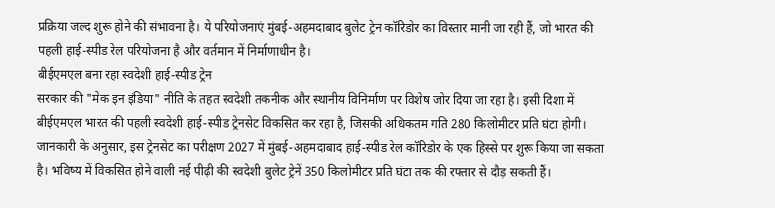प्रक्रिया जल्द शुरू होने की संभावना है। ये परियोजनाएं मुंबई-अहमदाबाद बुलेट ट्रेन कॉरिडोर का विस्तार मानी जा रही हैं, जो भारत की पहली हाई-स्पीड रेल परियोजना है और वर्तमान में निर्माणाधीन है।
बीईएमएल बना रहा स्वदेशी हाई-स्पीड ट्रेन
सरकार की "मेक इन इंडिया" नीति के तहत स्वदेशी तकनीक और स्थानीय विनिर्माण पर विशेष जोर दिया जा रहा है। इसी दिशा में बीईएमएल भारत की पहली स्वदेशी हाई-स्पीड ट्रेनसेट विकसित कर रहा है, जिसकी अधिकतम गति 280 किलोमीटर प्रति घंटा होगी।
जानकारी के अनुसार, इस ट्रेनसेट का परीक्षण 2027 में मुंबई-अहमदाबाद हाई-स्पीड रेल कॉरिडोर के एक हिस्से पर शुरू किया जा सकता है। भविष्य में विकसित होने वाली नई पीढ़ी की स्वदेशी बुलेट ट्रेनें 350 किलोमीटर प्रति घंटा तक की रफ्तार से दौड़ सकती हैं।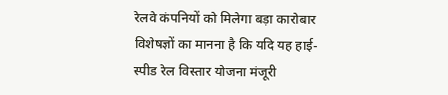रेलवे कंपनियों को मिलेगा बड़ा कारोबार
विशेषज्ञों का मानना है कि यदि यह हाई-स्पीड रेल विस्तार योजना मंजूरी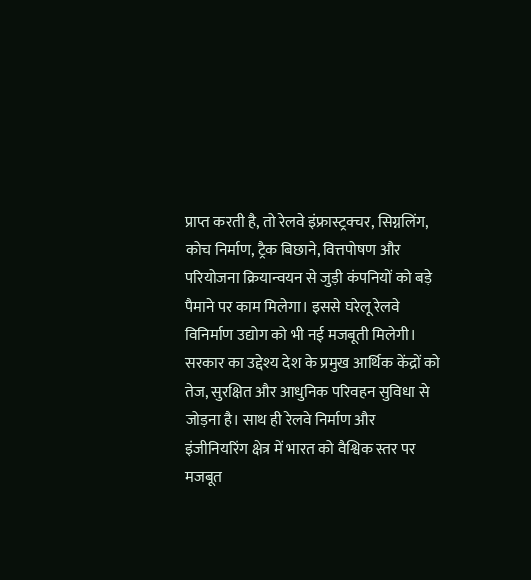प्राप्त करती है, तो रेलवे इंफ्रास्ट्रक्चर, सिग्नलिंग, कोच निर्माण, ट्रैक बिछाने, वित्तपोषण और परियोजना क्रियान्वयन से जुड़ी कंपनियों को बड़े पैमाने पर काम मिलेगा। इससे घरेलू रेलवे विनिर्माण उद्योग को भी नई मजबूती मिलेगी।
सरकार का उद्देश्य देश के प्रमुख आर्थिक केंद्रों को तेज, सुरक्षित और आधुनिक परिवहन सुविधा से जोड़ना है। साथ ही रेलवे निर्माण और इंजीनियरिंग क्षेत्र में भारत को वैश्विक स्तर पर मजबूत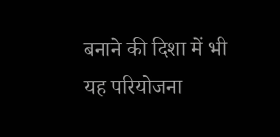बनाने की दिशा में भी यह परियोजना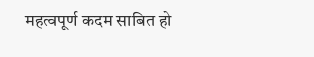महत्वपूर्ण कदम साबित हो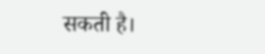सकती है।